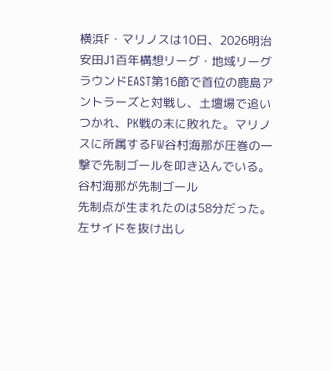横浜F・マリノスは10日、2026明治安田J1百年構想リーグ・地域リーグラウンドEAST第16節で首位の鹿島アントラーズと対戦し、土壇場で追いつかれ、PK戦の末に敗れた。マリノスに所属するFW谷村海那が圧巻の一撃で先制ゴールを叩き込んでいる。
谷村海那が先制ゴール
先制点が生まれたのは58分だった。
左サイドを抜け出し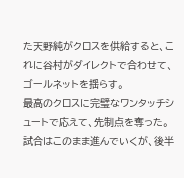た天野純がクロスを供給すると、これに谷村がダイレクトで合わせて、ゴールネットを揺らす。
最高のクロスに完璧なワンタッチシュートで応えて、先制点を奪った。
試合はこのまま進んでいくが、後半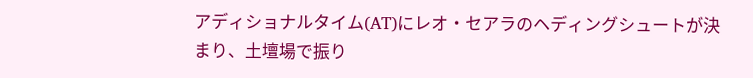アディショナルタイム(AT)にレオ・セアラのヘディングシュートが決まり、土壇場で振り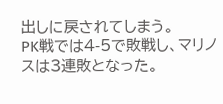出しに戻されてしまう。
PK戦では4-5で敗戦し、マリノスは3連敗となった。